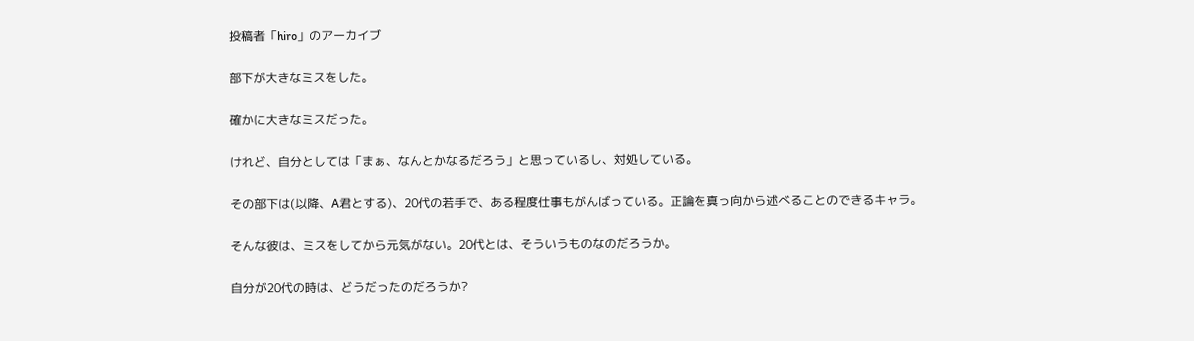投稿者「hiro」のアーカイブ

部下が大きなミスをした。

確かに大きなミスだった。

けれど、自分としては「まぁ、なんとかなるだろう」と思っているし、対処している。

その部下は(以降、A君とする)、20代の若手で、ある程度仕事もがんばっている。正論を真っ向から述べることのできるキャラ。

そんな彼は、ミスをしてから元気がない。20代とは、そういうものなのだろうか。

自分が20代の時は、どうだったのだろうか?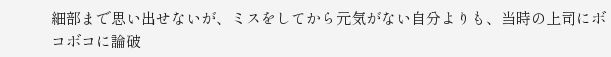細部まで思い出せないが、ミスをしてから元気がない自分よりも、当時の上司にボコボコに論破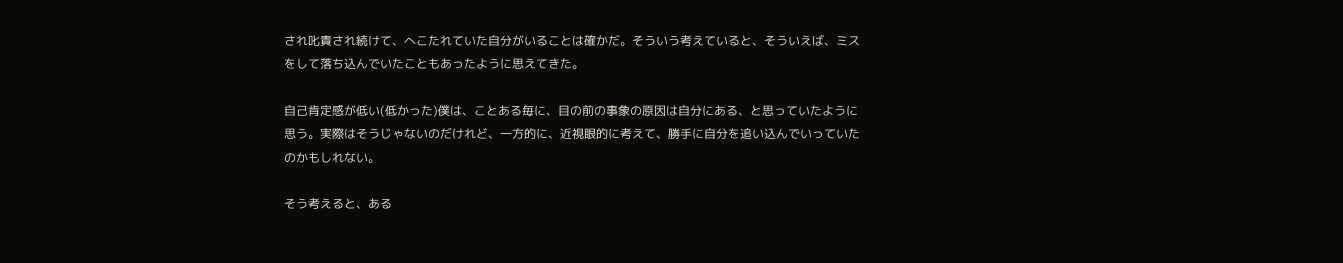され叱責され続けて、へこたれていた自分がいることは確かだ。そういう考えていると、そういえば、ミスをして落ち込んでいたこともあったように思えてきた。

自己肯定感が低い(低かった)僕は、ことある毎に、目の前の事象の原因は自分にある、と思っていたように思う。実際はそうじゃないのだけれど、一方的に、近視眼的に考えて、勝手に自分を追い込んでいっていたのかもしれない。

そう考えると、ある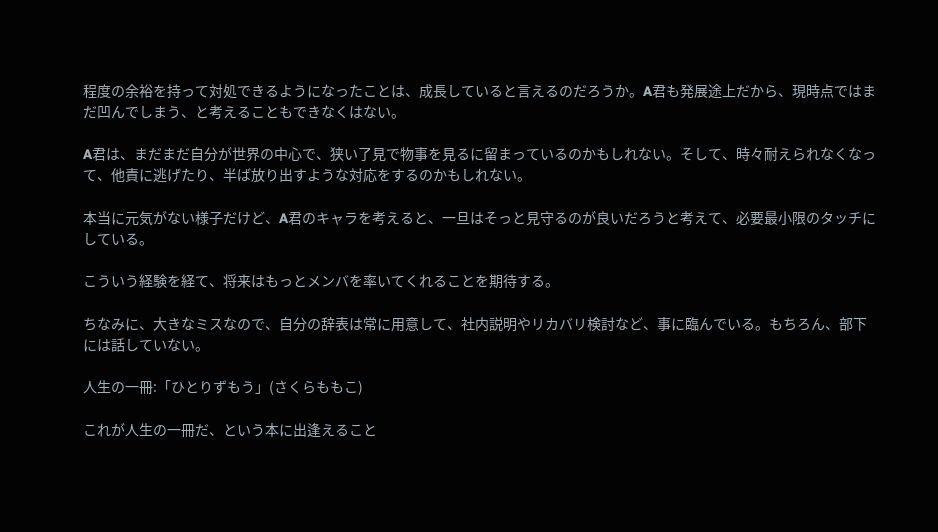程度の余裕を持って対処できるようになったことは、成長していると言えるのだろうか。A君も発展途上だから、現時点ではまだ凹んでしまう、と考えることもできなくはない。

A君は、まだまだ自分が世界の中心で、狭い了見で物事を見るに留まっているのかもしれない。そして、時々耐えられなくなって、他責に逃げたり、半ば放り出すような対応をするのかもしれない。

本当に元気がない様子だけど、A君のキャラを考えると、一旦はそっと見守るのが良いだろうと考えて、必要最小限のタッチにしている。

こういう経験を経て、将来はもっとメンバを率いてくれることを期待する。

ちなみに、大きなミスなので、自分の辞表は常に用意して、社内説明やリカバリ検討など、事に臨んでいる。もちろん、部下には話していない。

人生の一冊:「ひとりずもう」(さくらももこ)

これが人生の一冊だ、という本に出逢えること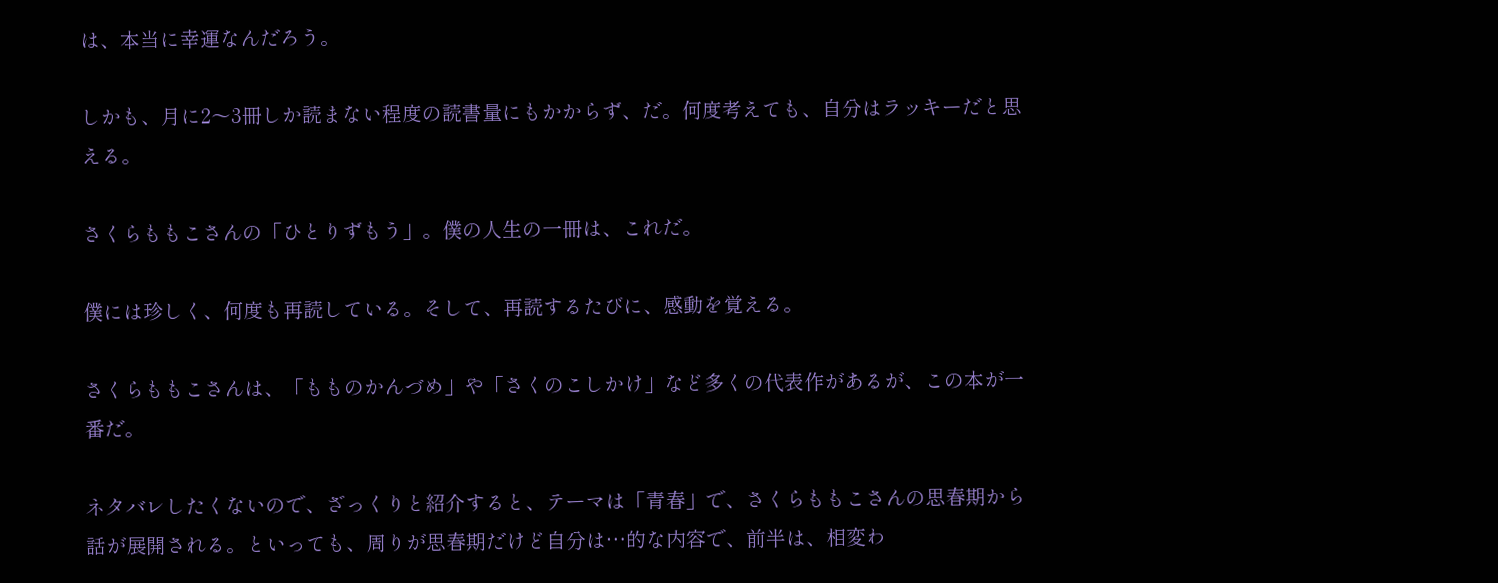は、本当に幸運なんだろう。

しかも、月に2〜3冊しか読まない程度の読書量にもかからず、だ。何度考えても、自分はラッキーだと思える。

さくらももこさんの「ひとりずもう」。僕の人生の一冊は、これだ。

僕には珍しく、何度も再読している。そして、再読するたびに、感動を覚える。

さくらももこさんは、「もものかんづめ」や「さくのこしかけ」など多くの代表作があるが、この本が一番だ。

ネタバレしたくないので、ざっくりと紹介すると、テーマは「青春」で、さくらももこさんの思春期から話が展開される。といっても、周りが思春期だけど自分は…的な内容で、前半は、相変わ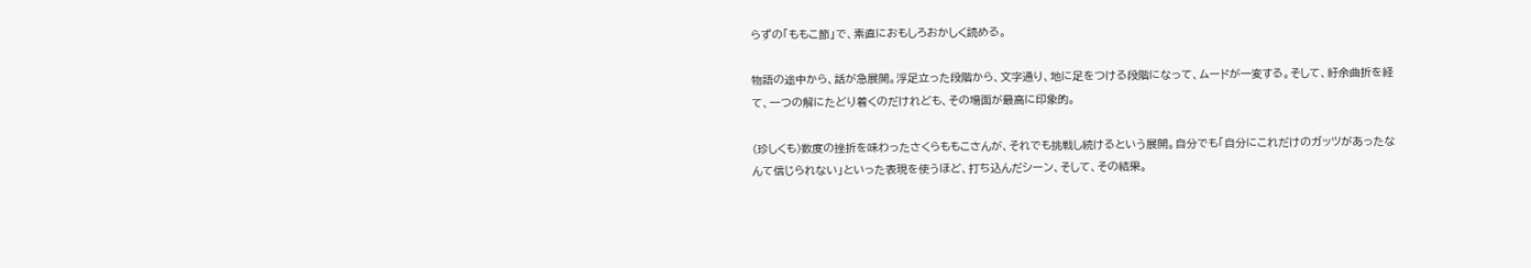らずの「ももこ節」で、素直におもしろおかしく読める。

物語の途中から、話が急展開。浮足立った段階から、文字通り、地に足をつける段階になって、ムードが一変する。そして、紆余曲折を経て、一つの解にたどり着くのだけれども、その場面が最高に印象的。

(珍しくも)数度の挫折を味わったさくらももこさんが、それでも挑戦し続けるという展開。自分でも「自分にこれだけのガッツがあったなんて信じられない」といった表現を使うほど、打ち込んだシーン、そして、その結果。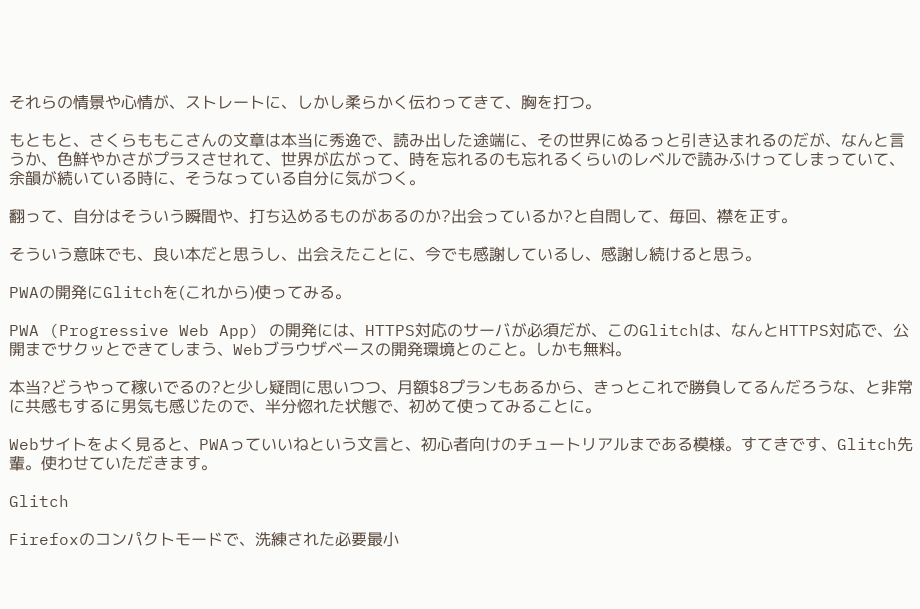それらの情景や心情が、ストレートに、しかし柔らかく伝わってきて、胸を打つ。

もともと、さくらももこさんの文章は本当に秀逸で、読み出した途端に、その世界にぬるっと引き込まれるのだが、なんと言うか、色鮮やかさがプラスさせれて、世界が広がって、時を忘れるのも忘れるくらいのレベルで読みふけってしまっていて、余韻が続いている時に、そうなっている自分に気がつく。

翻って、自分はそういう瞬間や、打ち込めるものがあるのか?出会っているか?と自問して、毎回、襟を正す。

そういう意味でも、良い本だと思うし、出会えたことに、今でも感謝しているし、感謝し続けると思う。

PWAの開発にGlitchを(これから)使ってみる。

PWA (Progressive Web App) の開発には、HTTPS対応のサーバが必須だが、このGlitchは、なんとHTTPS対応で、公開までサクッとできてしまう、Webブラウザベースの開発環境とのこと。しかも無料。

本当?どうやって稼いでるの?と少し疑問に思いつつ、月額$8プランもあるから、きっとこれで勝負してるんだろうな、と非常に共感もするに男気も感じたので、半分惚れた状態で、初めて使ってみることに。

Webサイトをよく見ると、PWAっていいねという文言と、初心者向けのチュートリアルまである模様。すてきです、Glitch先輩。使わせていただきます。

Glitch

Firefoxのコンパクトモードで、洗練された必要最小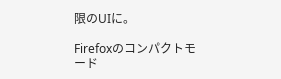限のUIに。

Firefoxのコンパクトモード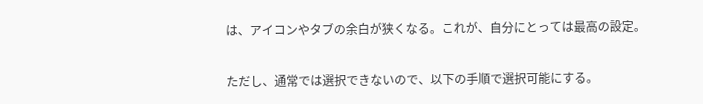は、アイコンやタブの余白が狭くなる。これが、自分にとっては最高の設定。

ただし、通常では選択できないので、以下の手順で選択可能にする。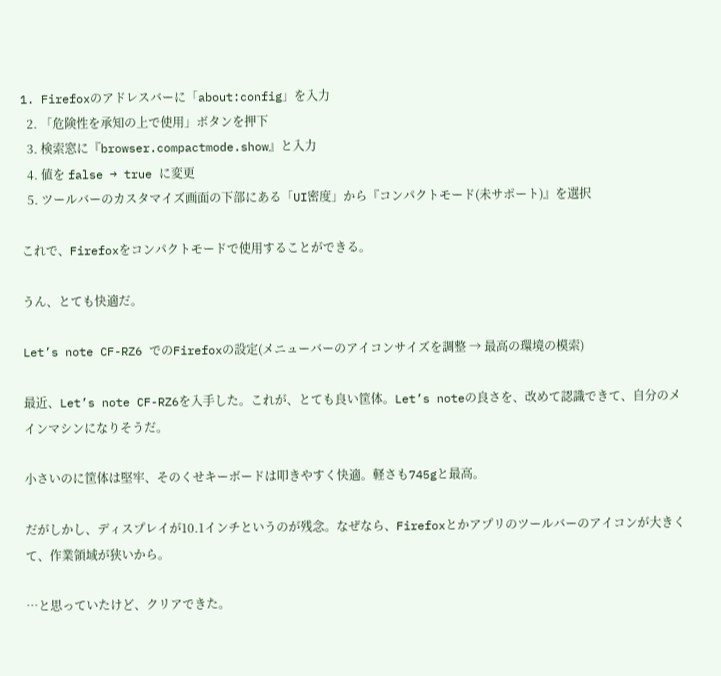1. Firefoxのアドレスバーに「about:config」を入力
  2. 「危険性を承知の上で使用」ボタンを押下
  3. 検索窓に『browser.compactmode.show』と入力
  4. 値を false → true に変更
  5. ツールバーのカスタマイズ画面の下部にある「UI密度」から『コンパクトモード(未サポート)』を選択

これで、Firefoxをコンパクトモードで使用することができる。

うん、とても快適だ。

Let’s note CF-RZ6 でのFirefoxの設定(メニューバーのアイコンサイズを調整 → 最高の環境の模索)

最近、Let’s note CF-RZ6を入手した。これが、とても良い筐体。Let’s noteの良さを、改めて認識できて、自分のメインマシンになりそうだ。

小さいのに筐体は堅牢、そのくせキーボードは叩きやすく快適。軽さも745gと最高。

だがしかし、ディスプレイが10.1インチというのが残念。なぜなら、Firefoxとかアプリのツールバーのアイコンが大きくて、作業領域が狭いから。

…と思っていたけど、クリアできた。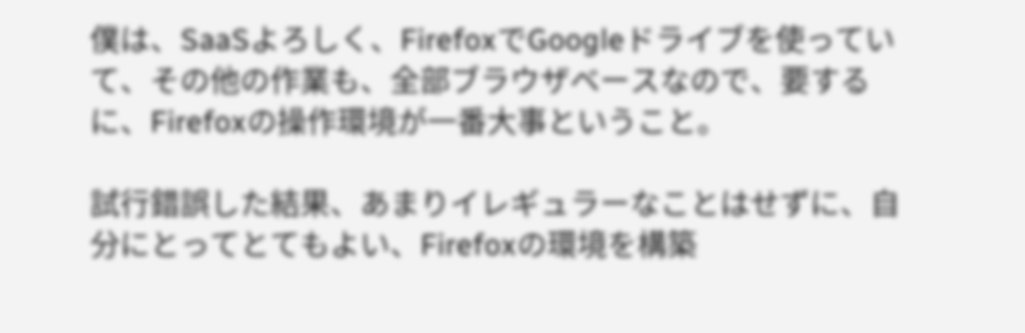僕は、SaaSよろしく、FirefoxでGoogleドライブを使っていて、その他の作業も、全部ブラウザベースなので、要するに、Firefoxの操作環境が一番大事ということ。

試行錯誤した結果、あまりイレギュラーなことはせずに、自分にとってとてもよい、Firefoxの環境を構築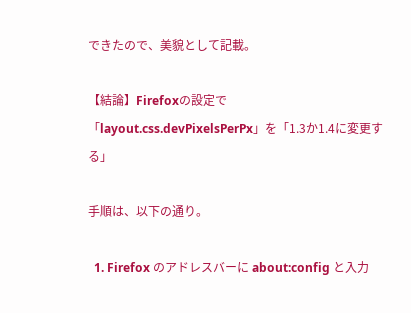できたので、美貌として記載。

【結論】Firefoxの設定で「layout.css.devPixelsPerPx」を「1.3か1.4に変更する」

手順は、以下の通り。

  1. Firefox のアドレスバーに about:config と入力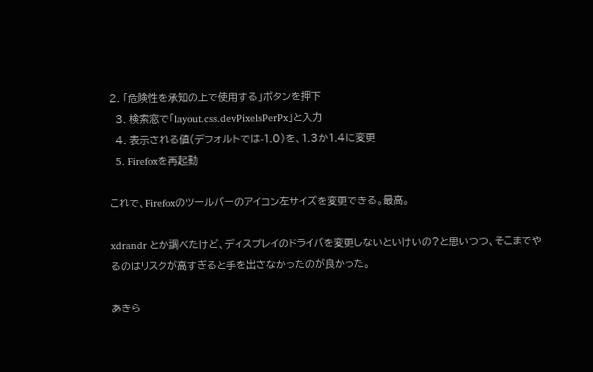2. 「危険性を承知の上で使用する」ボタンを押下
  3. 検索窓で「layout.css.devPixelsPerPx」と入力
  4. 表示される値(デフォルトでは-1.0)を、1.3か1.4に変更
  5. Firefoxを再起動

これで、Firefoxのツールバーのアイコン左サイズを変更できる。最高。

xdrandr とか調べたけど、ディスプレイのドライバを変更しないといけいの?と思いつつ、そこまでやるのはリスクが高すぎると手を出さなかったのが良かった。

あきら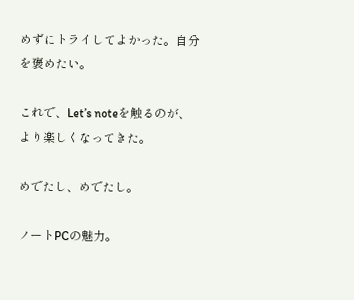めずにトライしてよかった。自分を褒めたい。

これで、Let’s noteを触るのが、より楽しくなってきた。

めでたし、めでたし。

ノートPCの魅力。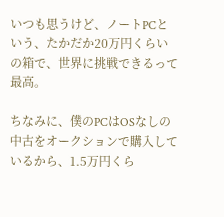いつも思うけど、ノートPCという、たかだか20万円くらいの箱で、世界に挑戦できるって最高。

ちなみに、僕のPCはOSなしの中古をオークションで購入しているから、1.5万円くら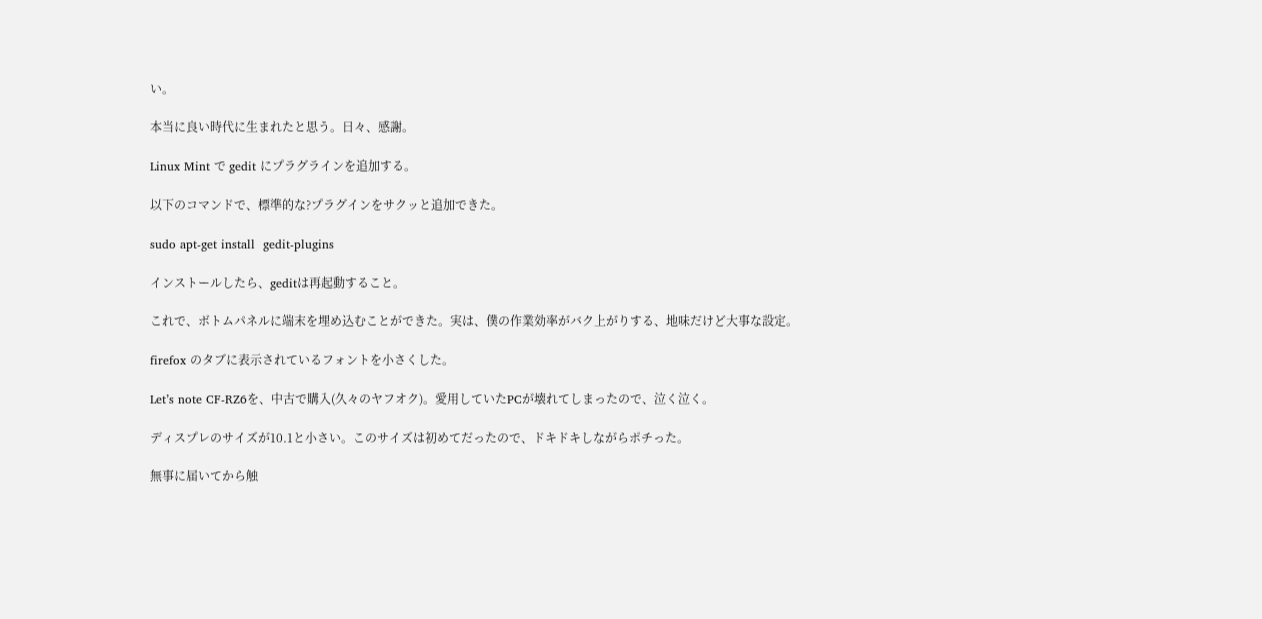い。

本当に良い時代に生まれたと思う。日々、感謝。

Linux Mint で gedit にプラグラインを追加する。

以下のコマンドで、標準的な?プラグインをサクッと追加できた。

sudo apt-get install  gedit-plugins

インストールしたら、geditは再起動すること。

これで、ボトムパネルに端末を埋め込むことができた。実は、僕の作業効率がバク上がりする、地味だけど大事な設定。

firefox のタブに表示されているフォントを小さくした。

Let’s note CF-RZ6を、中古で購入(久々のヤフオク)。愛用していたPCが壊れてしまったので、泣く泣く。

ディスプレのサイズが10.1と小さい。このサイズは初めてだったので、ドキドキしながらポチった。

無事に届いてから触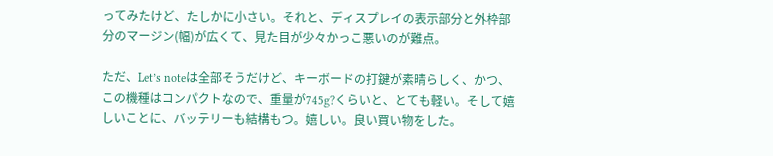ってみたけど、たしかに小さい。それと、ディスプレイの表示部分と外枠部分のマージン(幅)が広くて、見た目が少々かっこ悪いのが難点。

ただ、Let’s noteは全部そうだけど、キーボードの打鍵が素晴らしく、かつ、この機種はコンパクトなので、重量が745g?くらいと、とても軽い。そして嬉しいことに、バッテリーも結構もつ。嬉しい。良い買い物をした。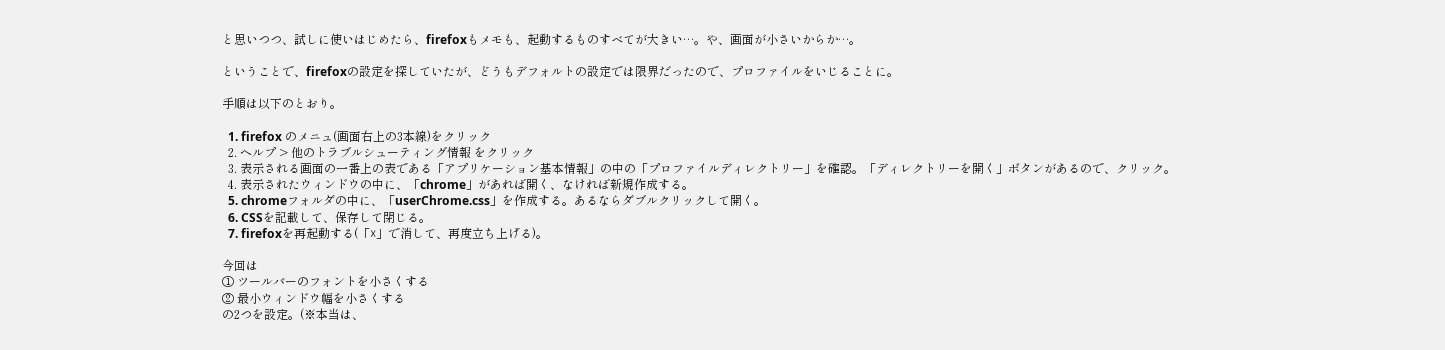と思いつつ、試しに使いはじめたら、firefoxもメモも、起動するものすべてが大きい…。や、画面が小さいからか…。

ということで、firefoxの設定を探していたが、どうもデフォルトの設定では限界だったので、プロファイルをいじることに。

手順は以下のとおり。

  1. firefox のメニュ(画面右上の3本線)をクリック
  2. ヘルプ > 他のトラブルシューティング情報 をクリック
  3. 表示される画面の一番上の表である「アプリケーション基本情報」の中の「プロファイルディレクトリー」を確認。「ディレクトリーを開く」ボタンがあるので、クリック。
  4. 表示されたウィンドウの中に、「chrome」があれば開く、なければ新規作成する。
  5. chromeフォルダの中に、「userChrome.css」を作成する。あるならダブルクリックして開く。
  6. CSSを記載して、保存して閉じる。
  7. firefoxを再起動する(「☓」で消して、再度立ち上げる)。

今回は
① ツールバーのフォントを小さくする
② 最小ウィンドウ幅を小さくする
の2つを設定。(※本当は、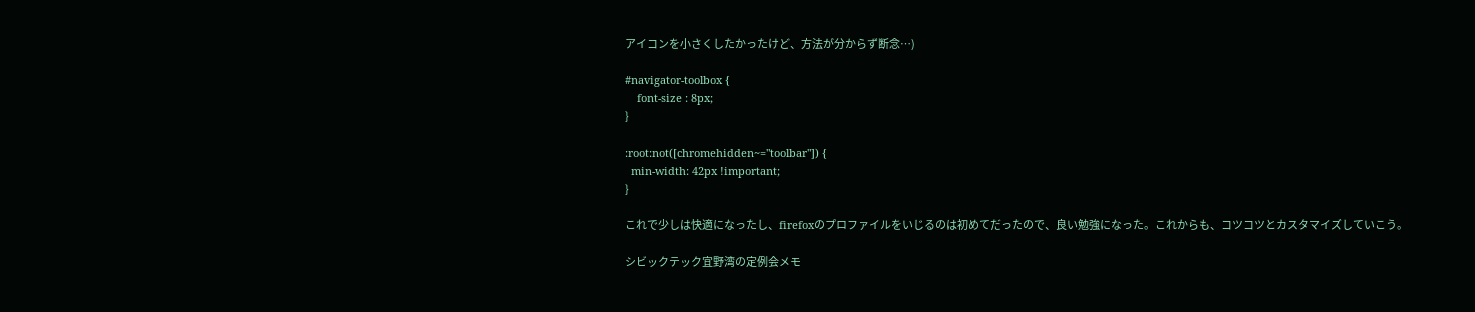アイコンを小さくしたかったけど、方法が分からず断念…)

#navigator-toolbox {
    font-size : 8px;
}

:root:not([chromehidden~="toolbar"]) {
  min-width: 42px !important;
}

これで少しは快適になったし、firefoxのプロファイルをいじるのは初めてだったので、良い勉強になった。これからも、コツコツとカスタマイズしていこう。

シビックテック宜野湾の定例会メモ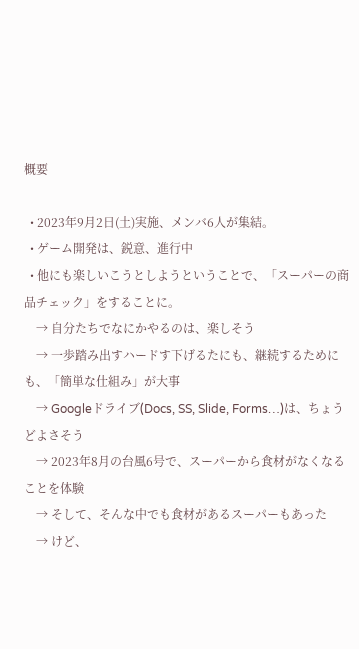概要

  • 2023年9月2日(土)実施、メンバ6人が集結。
  • ゲーム開発は、鋭意、進行中
  • 他にも楽しいこうとしようということで、「スーパーの商品チェック」をすることに。
    → 自分たちでなにかやるのは、楽しそう
    → 一歩踏み出すハードす下げるたにも、継続するためにも、「簡単な仕組み」が大事
    → Googleドライブ(Docs, SS, Slide, Forms…)は、ちょうどよさそう
    → 2023年8月の台風6号で、スーパーから食材がなくなることを体験
    → そして、そんな中でも食材があるスーパーもあった
    → けど、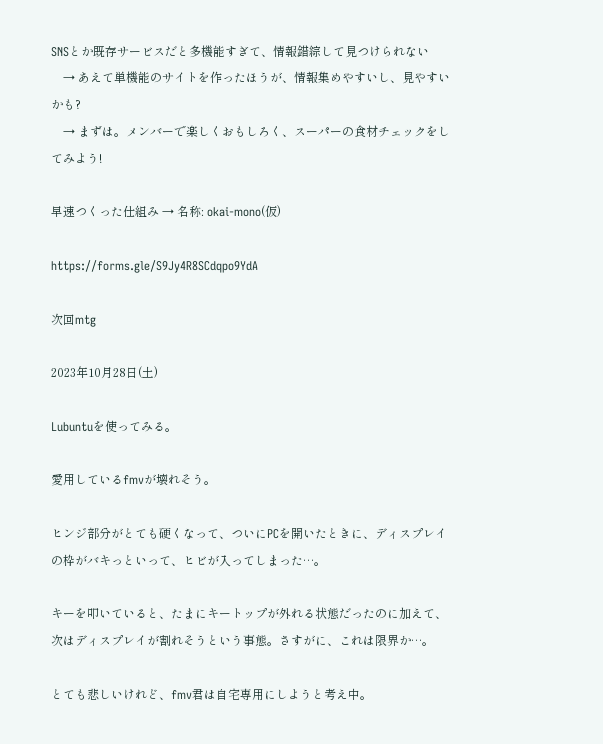SNSとか既存サービスだと多機能すぎて、情報錯綜して見つけられない
    → あえて単機能のサイトを作ったほうが、情報集めやすいし、見やすいかも?
    → まずは。メンバーで楽しくおもしろく、スーパーの食材チェックをしてみよう!

早速つくった仕組み → 名称: okai-mono(仮)

https://forms.gle/S9Jy4R8SCdqpo9YdA

次回mtg

2023年10月28日(土)

Lubuntuを使ってみる。

愛用しているfmvが壊れそう。

ヒンジ部分がとても硬くなって、ついにPCを開いたときに、ディスプレイの枠がバキっといって、ヒビが入ってしまった…。

キーを叩いていると、たまにキートップが外れる状態だったのに加えて、次はディスプレイが割れそうという事態。さすがに、これは限界か…。

とても悲しいけれど、fmv君は自宅専用にしようと考え中。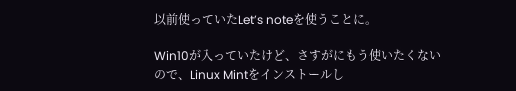以前使っていたLet’s noteを使うことに。

Win10が入っていたけど、さすがにもう使いたくないので、Linux Mintをインストールし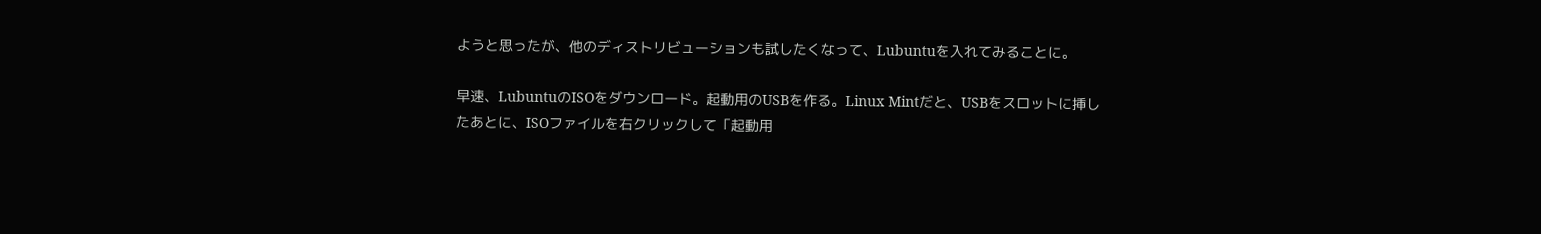ようと思ったが、他のディストリビューションも試したくなって、Lubuntuを入れてみることに。

早速、LubuntuのISOをダウンロード。起動用のUSBを作る。Linux Mintだと、USBをスロットに挿したあとに、ISOファイルを右クリックして「起動用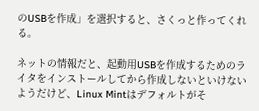のUSBを作成」を選択すると、さくっと作ってくれる。

ネットの情報だと、起動用USBを作成するためのライタをインストールしてから作成しないといけないようだけど、Linux Mintはデフォルトがそ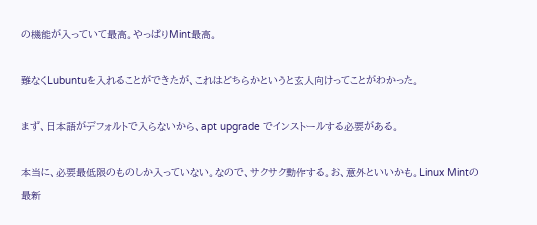の機能が入っていて最高。やっぱりMint最高。

難なくLubuntuを入れることができたが、これはどちらかというと玄人向けってことがわかった。

まず、日本語がデフォルトで入らないから、apt upgrade でインストールする必要がある。

本当に、必要最低限のものしか入っていない。なので、サクサク動作する。お、意外といいかも。Linux Mintの最新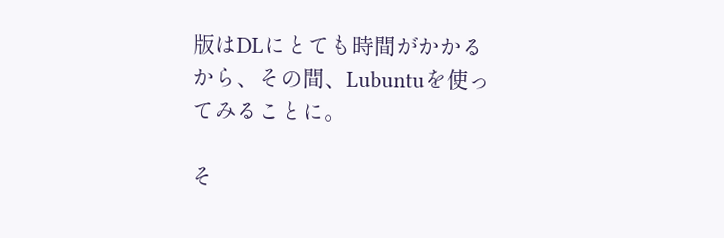版はDLにとても時間がかかるから、その間、Lubuntuを使ってみることに。

そ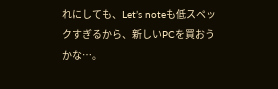れにしても、Let’s noteも低スペックすぎるから、新しいPCを買おうかな…。